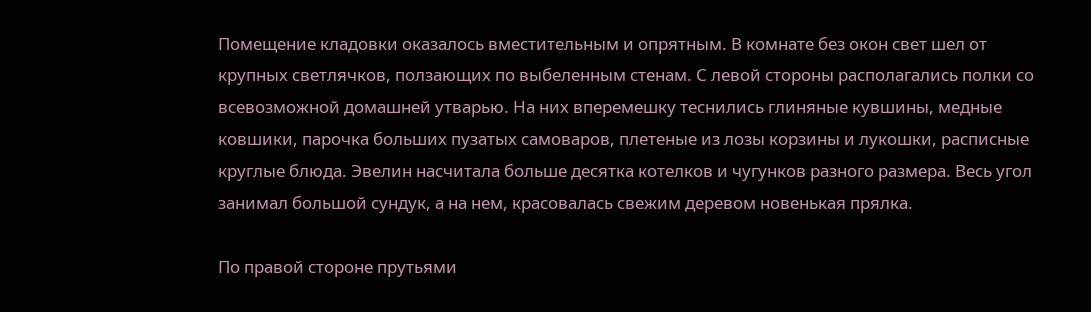Помещение кладовки оказалось вместительным и опрятным. В комнате без окон свет шел от крупных светлячков, ползающих по выбеленным стенам. С левой стороны располагались полки со всевозможной домашней утварью. На них вперемешку теснились глиняные кувшины, медные ковшики, парочка больших пузатых самоваров, плетеные из лозы корзины и лукошки, расписные круглые блюда. Эвелин насчитала больше десятка котелков и чугунков разного размера. Весь угол занимал большой сундук, а на нем, красовалась свежим деревом новенькая прялка.

По правой стороне прутьями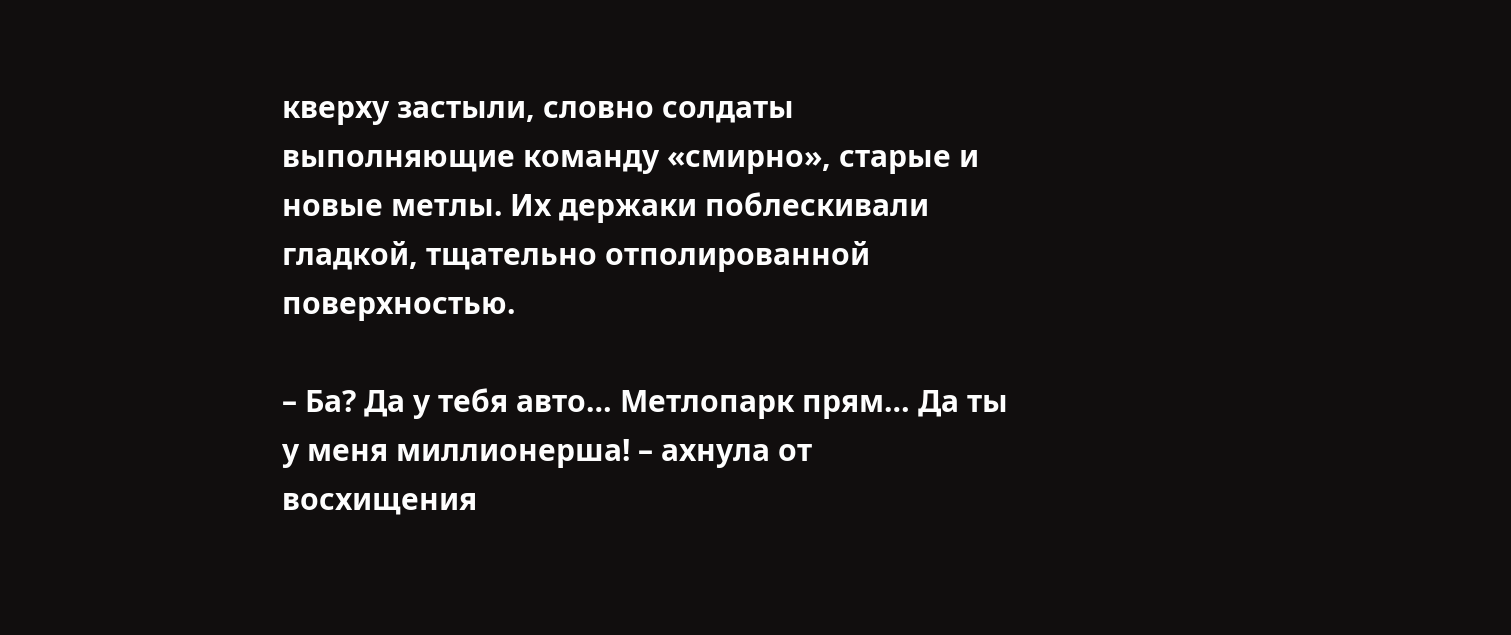кверху застыли, словно солдаты выполняющие команду «смирно», старые и новые метлы. Их держаки поблескивали гладкой, тщательно отполированной поверхностью.

– Ба? Да у тебя авто… Метлопарк прям… Да ты у меня миллионерша! – ахнула от восхищения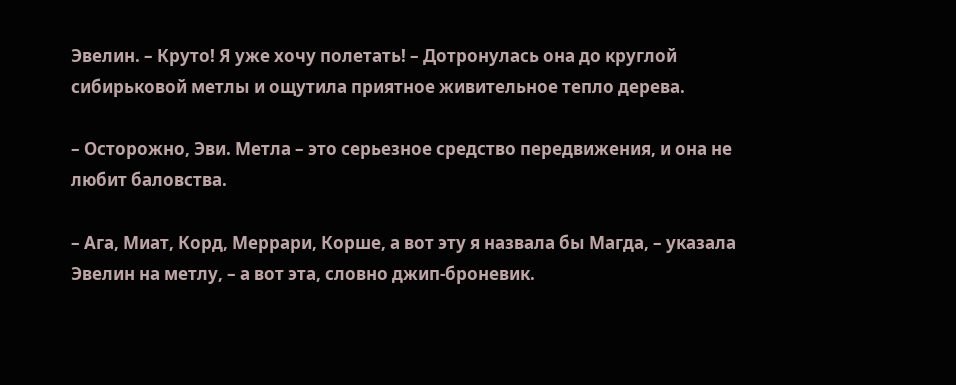Эвелин. – Круто! Я уже хочу полетать! – Дотронулась она до круглой сибирьковой метлы и ощутила приятное живительное тепло дерева.

– Осторожно, Эви. Метла – это серьезное средство передвижения, и она не любит баловства.

– Ага, Миат, Корд, Меррари, Корше, а вот эту я назвала бы Магда, – указала Эвелин на метлу, – а вот эта, словно джип-броневик.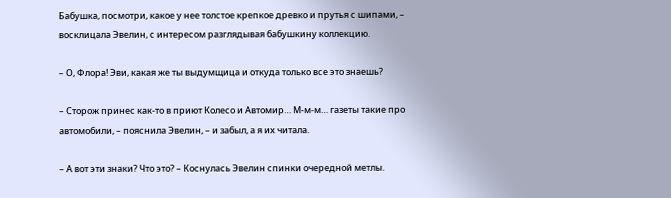Бабушка, посмотри, какое у нее толстое крепкое древко и прутья с шипами, – восклицала Эвелин, с интересом разглядывая бабушкину коллекцию.

– О, Флора! Эви, какая же ты выдумщица и откуда только все это знаешь?

– Сторож принес как-то в приют Колесо и Автомир… М-м-м… газеты такие про автомобили, – пояснила Эвелин, – и забыл, а я их читала.

– А вот эти знаки? Что это? – Коснулась Эвелин спинки очередной метлы.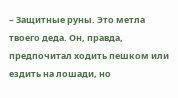– Защитные руны. Это метла твоего деда. Он, правда, предпочитал ходить пешком или ездить на лошади, но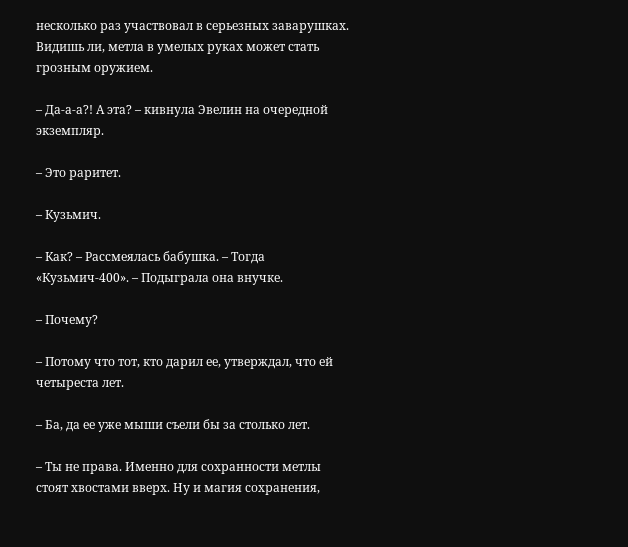несколько раз участвовал в серьезных заварушках. Видишь ли, метла в умелых руках может стать грозным оружием.

– Да-а-а?! А эта? – кивнула Эвелин на очередной экземпляр.

– Это раритет.

– Кузьмич.

– Как? – Рассмеялась бабушка. – Тогда «Кузьмич-400». – Подыграла она внучке.

– Почему?

– Потому что тот, кто дарил ее, утверждал, что ей четыреста лет.

– Ба, да ее уже мыши съели бы за столько лет.

– Ты не права. Именно для сохранности метлы стоят хвостами вверх. Ну и магия сохранения,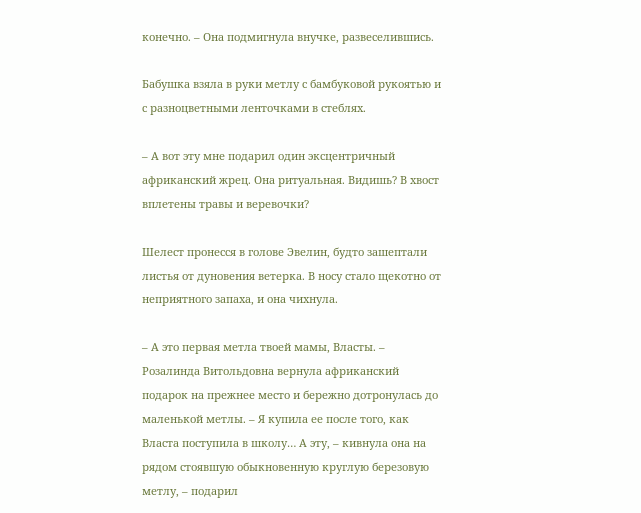конечно. – Она подмигнула внучке, развеселившись.

Бабушка взяла в руки метлу с бамбуковой рукоятью и с разноцветными ленточками в стеблях.

– А вот эту мне подарил один эксцентричный африканский жрец. Она ритуальная. Видишь? В хвост вплетены травы и веревочки?

Шелест пронесся в голове Эвелин, будто зашептали листья от дуновения ветерка. В носу стало щекотно от неприятного запаха, и она чихнула.

– А это первая метла твоей мамы, Власты. – Розалинда Витольдовна вернула африканский подарок на прежнее место и бережно дотронулась до маленькой метлы. – Я купила ее после того, как Власта поступила в школу… А эту, – кивнула она на рядом стоявшую обыкновенную круглую березовую метлу, – подарил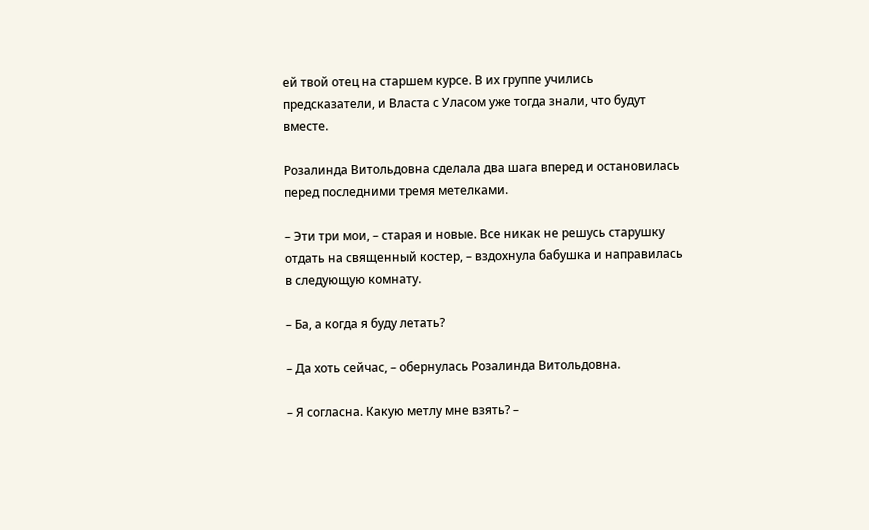ей твой отец на старшем курсе. В их группе учились предсказатели, и Власта с Уласом уже тогда знали, что будут вместе.

Розалинда Витольдовна сделала два шага вперед и остановилась перед последними тремя метелками.

– Эти три мои, – старая и новые. Все никак не решусь старушку отдать на священный костер, – вздохнула бабушка и направилась в следующую комнату.

– Ба, а когда я буду летать?

– Да хоть сейчас, – обернулась Розалинда Витольдовна.

– Я согласна. Какую метлу мне взять? –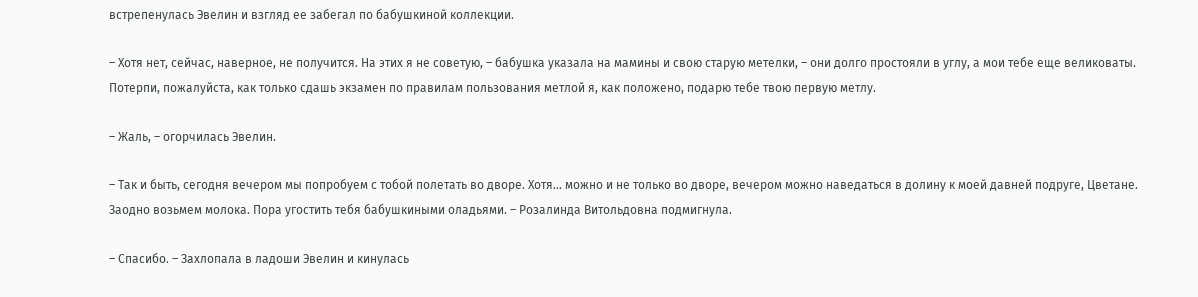встрепенулась Эвелин и взгляд ее забегал по бабушкиной коллекции.

– Хотя нет, сейчас, наверное, не получится. На этих я не советую, – бабушка указала на мамины и свою старую метелки, – они долго простояли в углу, а мои тебе еще великоваты. Потерпи, пожалуйста, как только сдашь экзамен по правилам пользования метлой я, как положено, подарю тебе твою первую метлу.

– Жаль, – огорчилась Эвелин.

– Так и быть, сегодня вечером мы попробуем с тобой полетать во дворе. Хотя… можно и не только во дворе, вечером можно наведаться в долину к моей давней подруге, Цветане. Заодно возьмем молока. Пора угостить тебя бабушкиными оладьями. – Розалинда Витольдовна подмигнула.

– Спасибо. – Захлопала в ладоши Эвелин и кинулась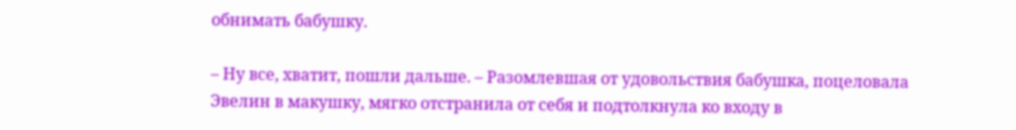обнимать бабушку.

– Ну все, хватит, пошли дальше. – Разомлевшая от удовольствия бабушка, поцеловала Эвелин в макушку, мягко отстранила от себя и подтолкнула ко входу в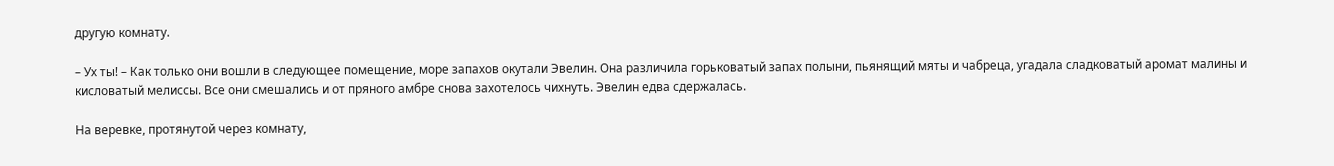другую комнату.

– Ух ты! – Как только они вошли в следующее помещение, море запахов окутали Эвелин. Она различила горьковатый запах полыни, пьянящий мяты и чабреца, угадала сладковатый аромат малины и кисловатый мелиссы. Все они смешались и от пряного амбре снова захотелось чихнуть. Эвелин едва сдержалась.

На веревке, протянутой через комнату,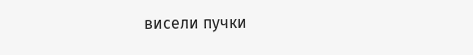висели пучки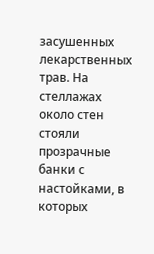засушенных лекарственных трав. На стеллажах около стен стояли прозрачные банки с настойками, в которых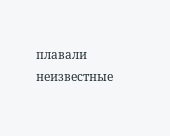плавали неизвестные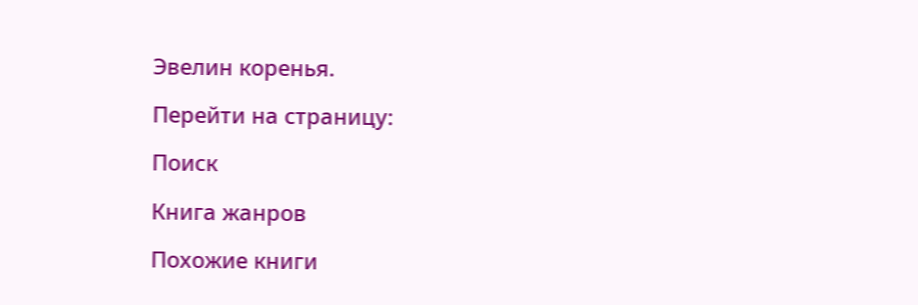Эвелин коренья.

Перейти на страницу:

Поиск

Книга жанров

Похожие книги